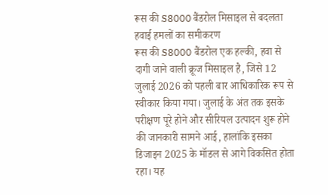रूस की S8000 बैंडरोल मिसाइल से बदलता हवाई हमलों का समीकरण
रूस की S8000 बैंडरोल एक हल्की, हवा से दागी जाने वाली क्रूज मिसाइल है, जिसे 12 जुलाई 2026 को पहली बार आधिकारिक रूप से स्वीकार किया गया। जुलाई के अंत तक इसके परीक्षण पूरे होने और सीरियल उत्पादन शुरू होने की जानकारी सामने आई, हालांकि इसका डिजाइन 2025 के मॉडल से आगे विकसित होता रहा। यह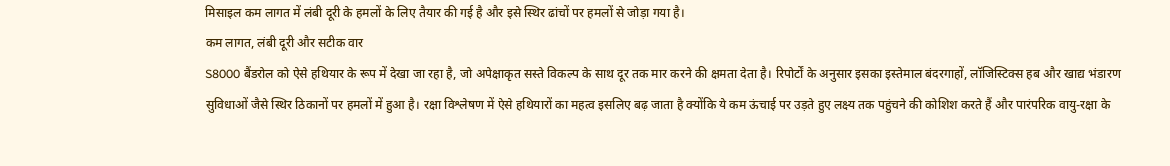मिसाइल कम लागत में लंबी दूरी के हमलों के लिए तैयार की गई है और इसे स्थिर ढांचों पर हमलों से जोड़ा गया है।
कम लागत, लंबी दूरी और सटीक वार
S8000 बैंडरोल को ऐसे हथियार के रूप में देखा जा रहा है, जो अपेक्षाकृत सस्ते विकल्प के साथ दूर तक मार करने की क्षमता देता है। रिपोर्टों के अनुसार इसका इस्तेमाल बंदरगाहों, लॉजिस्टिक्स हब और खाद्य भंडारण सुविधाओं जैसे स्थिर ठिकानों पर हमलों में हुआ है। रक्षा विश्लेषण में ऐसे हथियारों का महत्व इसलिए बढ़ जाता है क्योंकि ये कम ऊंचाई पर उड़ते हुए लक्ष्य तक पहुंचने की कोशिश करते हैं और पारंपरिक वायु-रक्षा के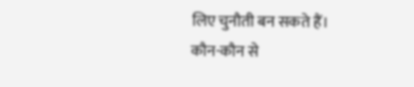लिए चुनौती बन सकते हैं।
कौन-कौन से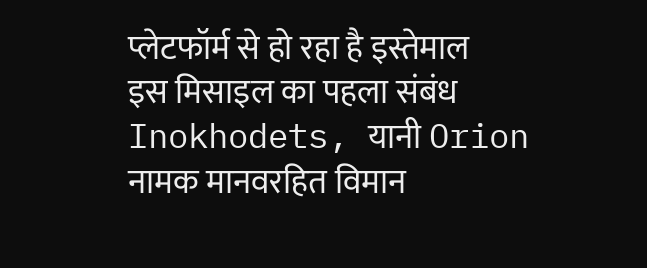प्लेटफॉर्म से हो रहा है इस्तेमाल
इस मिसाइल का पहला संबंध Inokhodets, यानी Orion नामक मानवरहित विमान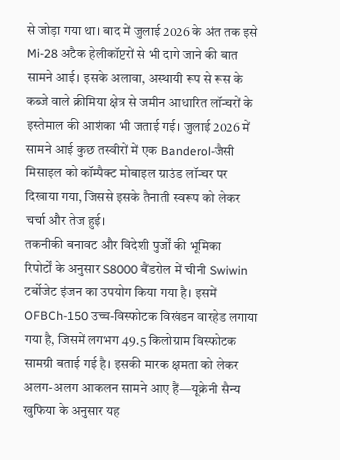से जोड़ा गया था। बाद में जुलाई 2026 के अंत तक इसे Mi-28 अटैक हेलीकॉप्टरों से भी दागे जाने की बात सामने आई। इसके अलावा, अस्थायी रूप से रूस के कब्जे वाले क्रीमिया क्षेत्र से जमीन आधारित लॉन्चरों के इस्तेमाल की आशंका भी जताई गई। जुलाई 2026 में सामने आई कुछ तस्वीरों में एक Banderol-जैसी मिसाइल को कॉम्पैक्ट मोबाइल ग्राउंड लॉन्चर पर दिखाया गया, जिससे इसके तैनाती स्वरूप को लेकर चर्चा और तेज हुई।
तकनीकी बनावट और विदेशी पुर्जों की भूमिका
रिपोर्टों के अनुसार S8000 बैंडरोल में चीनी Swiwin टर्बोजेट इंजन का उपयोग किया गया है। इसमें OFBCh-150 उच्च-विस्फोटक विखंडन वारहेड लगाया गया है, जिसमें लगभग 49.5 किलोग्राम विस्फोटक सामग्री बताई गई है। इसकी मारक क्षमता को लेकर अलग-अलग आकलन सामने आए हैं—यूक्रेनी सैन्य खुफिया के अनुसार यह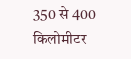350 से 400 किलोमीटर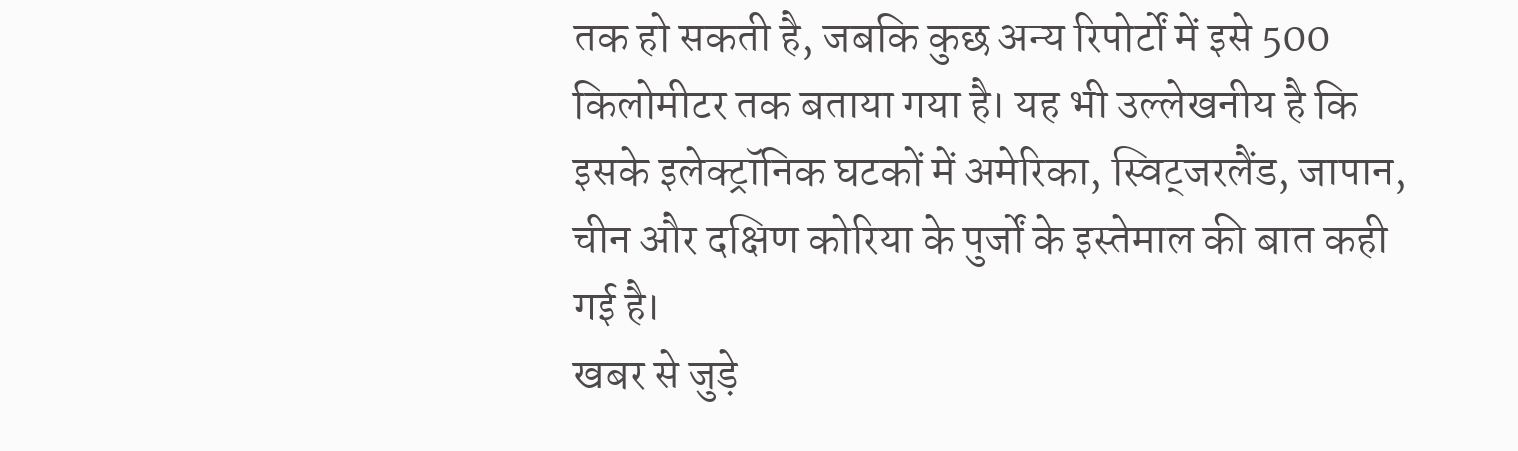तक हो सकती है, जबकि कुछ अन्य रिपोर्टों में इसे 500 किलोमीटर तक बताया गया है। यह भी उल्लेखनीय है कि इसके इलेक्ट्रॉनिक घटकों में अमेरिका, स्विट्जरलैंड, जापान, चीन और दक्षिण कोरिया के पुर्जों के इस्तेमाल की बात कही गई है।
खबर से जुड़े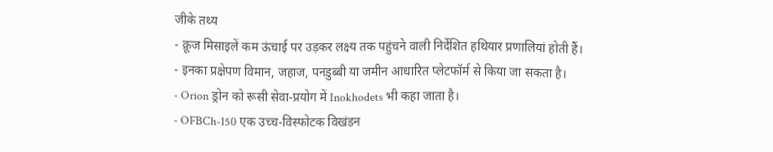जीके तथ्य
- क्रूज मिसाइलें कम ऊंचाई पर उड़कर लक्ष्य तक पहुंचने वाली निर्देशित हथियार प्रणालियां होती हैं।
- इनका प्रक्षेपण विमान, जहाज, पनडुब्बी या जमीन आधारित प्लेटफॉर्म से किया जा सकता है।
- Orion ड्रोन को रूसी सेवा-प्रयोग में Inokhodets भी कहा जाता है।
- OFBCh-150 एक उच्च-विस्फोटक विखंडन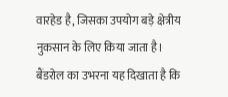वारहेड है, जिसका उपयोग बड़े क्षेत्रीय नुकसान के लिए किया जाता है।
बैंडरोल का उभरना यह दिखाता है कि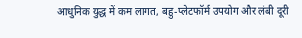आधुनिक युद्ध में कम लागत, बहु-प्लेटफॉर्म उपयोग और लंबी दूरी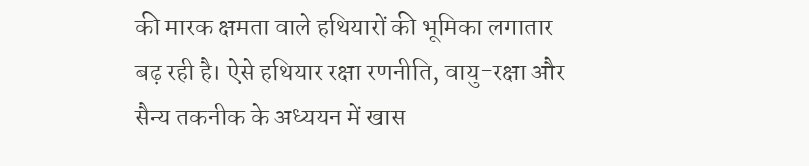की मारक क्षमता वाले हथियारों की भूमिका लगातार बढ़ रही है। ऐसे हथियार रक्षा रणनीति, वायु-रक्षा और सैन्य तकनीक के अध्ययन में खास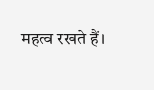महत्व रखते हैं।